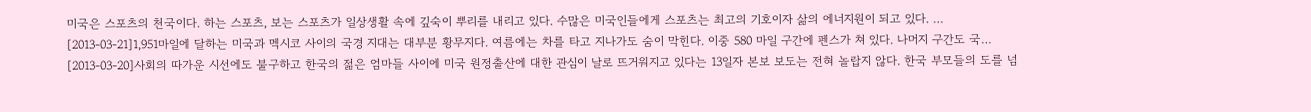미국은 스포츠의 천국이다. 하는 스포츠, 보는 스포츠가 일상생활 속에 깊숙이 뿌리를 내리고 있다. 수많은 미국인들에게 스포츠는 최고의 기호이자 삶의 에너지원이 되고 있다. …
[2013-03-21]1,951마일에 달하는 미국과 멕시코 사이의 국경 지대는 대부분 황무지다. 여름에는 차를 타고 지나가도 숨이 막힌다. 이중 580 마일 구간에 펜스가 쳐 있다. 나머지 구간도 국…
[2013-03-20]사회의 따가운 시선에도 불구하고 한국의 젊은 엄마들 사이에 미국 원정출산에 대한 관심이 날로 뜨거워지고 있다는 13일자 본보 보도는 전혀 놀랍지 않다. 한국 부모들의 도를 넘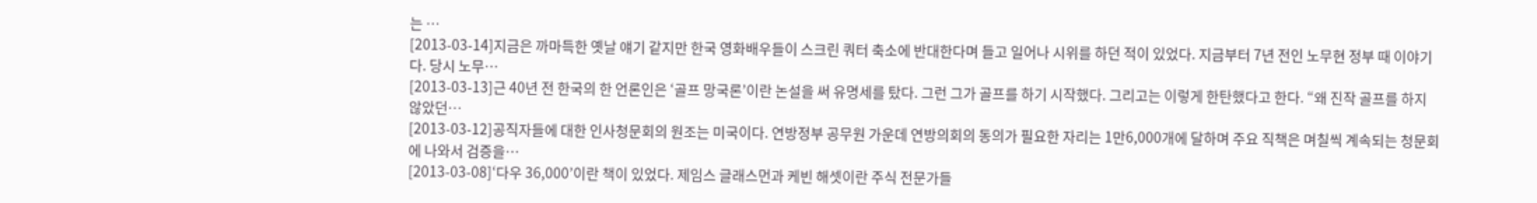는 …
[2013-03-14]지금은 까마득한 옛날 얘기 같지만 한국 영화배우들이 스크린 쿼터 축소에 반대한다며 들고 일어나 시위를 하던 적이 있었다. 지금부터 7년 전인 노무현 정부 때 이야기다. 당시 노무…
[2013-03-13]근 40년 전 한국의 한 언론인은 ‘골프 망국론’이란 논설을 써 유명세를 탔다. 그런 그가 골프를 하기 시작했다. 그리고는 이렇게 한탄했다고 한다. “왜 진작 골프를 하지 않았던…
[2013-03-12]공직자들에 대한 인사청문회의 원조는 미국이다. 연방정부 공무원 가운데 연방의회의 동의가 필요한 자리는 1만6,000개에 달하며 주요 직책은 며칠씩 계속되는 청문회에 나와서 검증을…
[2013-03-08]‘다우 36,000’이란 책이 있었다. 제임스 글래스먼과 케빈 해셋이란 주식 전문가들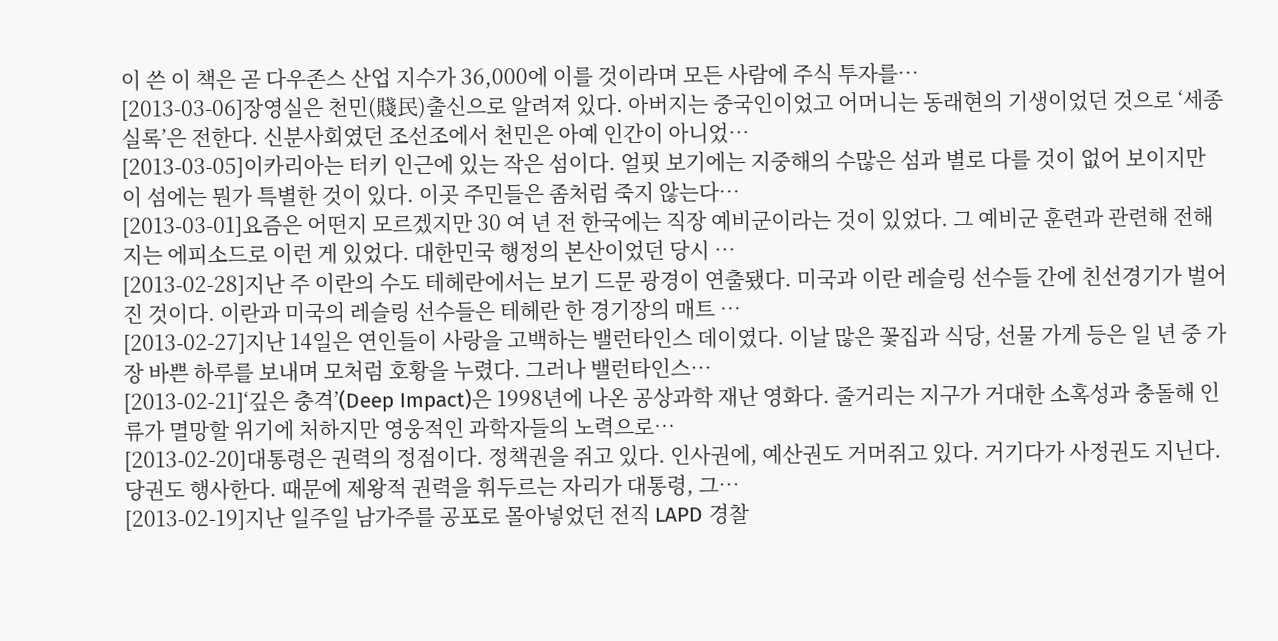이 쓴 이 책은 곧 다우존스 산업 지수가 36,000에 이를 것이라며 모든 사람에 주식 투자를…
[2013-03-06]장영실은 천민(賤民)출신으로 알려져 있다. 아버지는 중국인이었고 어머니는 동래현의 기생이었던 것으로 ‘세종실록’은 전한다. 신분사회였던 조선조에서 천민은 아예 인간이 아니었…
[2013-03-05]이카리아는 터키 인근에 있는 작은 섬이다. 얼핏 보기에는 지중해의 수많은 섬과 별로 다를 것이 없어 보이지만 이 섬에는 뭔가 특별한 것이 있다. 이곳 주민들은 좀처럼 죽지 않는다…
[2013-03-01]요즘은 어떤지 모르겠지만 30 여 년 전 한국에는 직장 예비군이라는 것이 있었다. 그 예비군 훈련과 관련해 전해지는 에피소드로 이런 게 있었다. 대한민국 행정의 본산이었던 당시 …
[2013-02-28]지난 주 이란의 수도 테헤란에서는 보기 드문 광경이 연출됐다. 미국과 이란 레슬링 선수들 간에 친선경기가 벌어진 것이다. 이란과 미국의 레슬링 선수들은 테헤란 한 경기장의 매트 …
[2013-02-27]지난 14일은 연인들이 사랑을 고백하는 밸런타인스 데이였다. 이날 많은 꽃집과 식당, 선물 가게 등은 일 년 중 가장 바쁜 하루를 보내며 모처럼 호황을 누렸다. 그러나 밸런타인스…
[2013-02-21]‘깊은 충격’(Deep Impact)은 1998년에 나온 공상과학 재난 영화다. 줄거리는 지구가 거대한 소혹성과 충돌해 인류가 멸망할 위기에 처하지만 영웅적인 과학자들의 노력으로…
[2013-02-20]대통령은 권력의 정점이다. 정책권을 쥐고 있다. 인사권에, 예산권도 거머쥐고 있다. 거기다가 사정권도 지닌다. 당권도 행사한다. 때문에 제왕적 권력을 휘두르는 자리가 대통령, 그…
[2013-02-19]지난 일주일 남가주를 공포로 몰아넣었던 전직 LAPD 경찰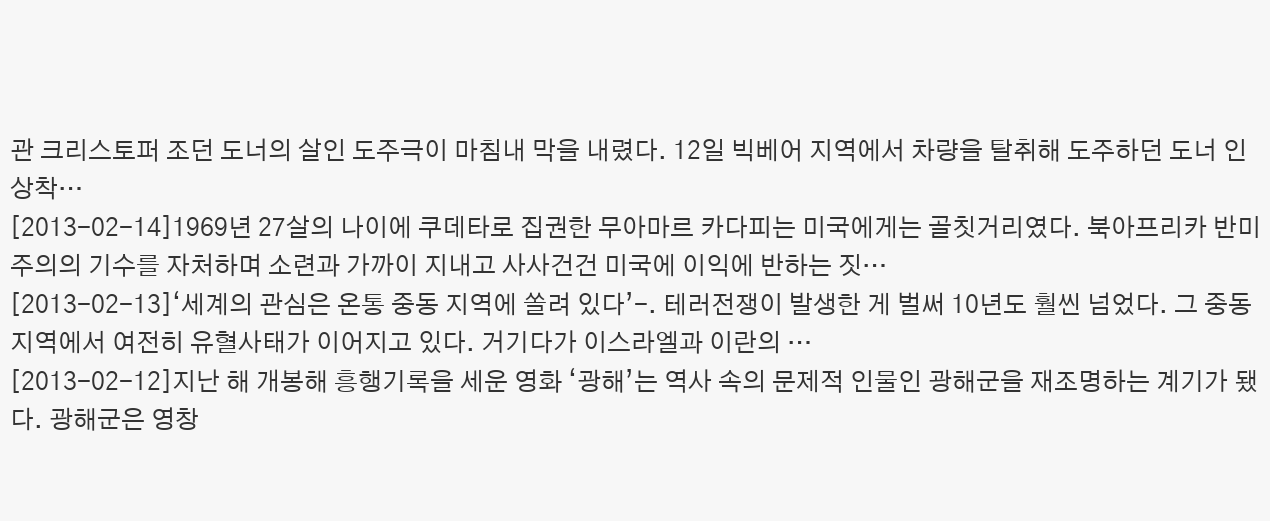관 크리스토퍼 조던 도너의 살인 도주극이 마침내 막을 내렸다. 12일 빅베어 지역에서 차량을 탈취해 도주하던 도너 인상착…
[2013-02-14]1969년 27살의 나이에 쿠데타로 집권한 무아마르 카다피는 미국에게는 골칫거리였다. 북아프리카 반미주의의 기수를 자처하며 소련과 가까이 지내고 사사건건 미국에 이익에 반하는 짓…
[2013-02-13]‘세계의 관심은 온통 중동 지역에 쏠려 있다’-. 테러전쟁이 발생한 게 벌써 10년도 훨씬 넘었다. 그 중동지역에서 여전히 유혈사태가 이어지고 있다. 거기다가 이스라엘과 이란의 …
[2013-02-12]지난 해 개봉해 흥행기록을 세운 영화 ‘광해’는 역사 속의 문제적 인물인 광해군을 재조명하는 계기가 됐다. 광해군은 영창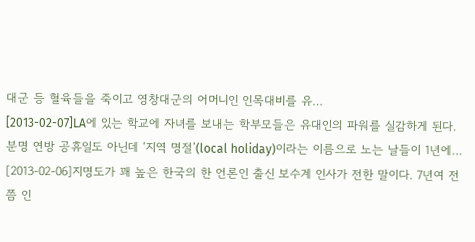대군 등 혈육들을 죽이고 영창대군의 어머니인 인목대비를 유…
[2013-02-07]LA에 있는 학교에 자녀를 보내는 학부모들은 유대인의 파워를 실감하게 된다. 분명 연방 공휴일도 아닌데 ‘지역 명절’(local holiday)이라는 이름으로 노는 날들이 1년에…
[2013-02-06]지명도가 꽤 높은 한국의 한 언론인 출신 보수계 인사가 전한 말이다. 7년여 전 쯤 인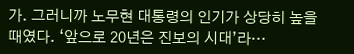가. 그러니까 노무현 대통령의 인기가 상당히 높을 때였다. ‘앞으로 20년은 진보의 시대’라…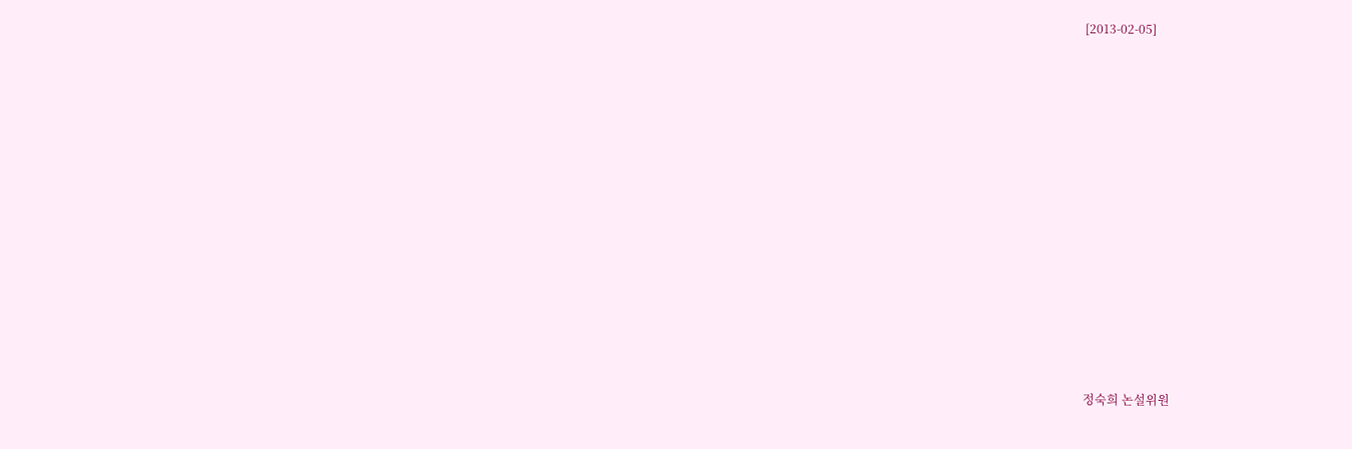[2013-02-05]















정숙희 논설위원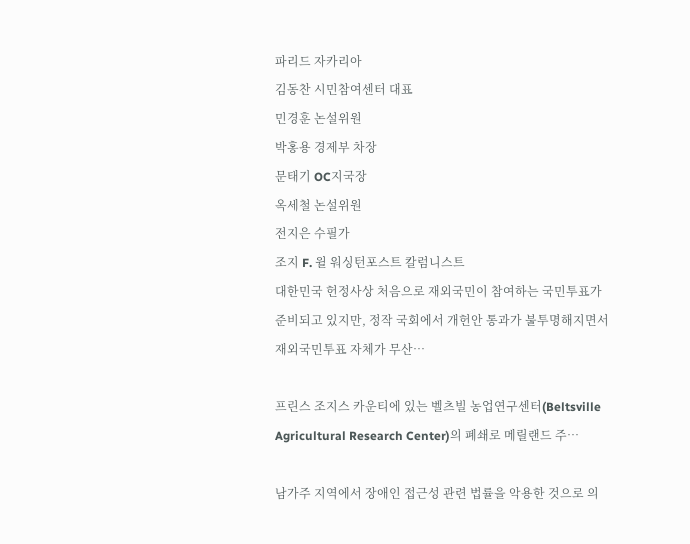파리드 자카리아
김동찬 시민참여센터 대표
민경훈 논설위원
박홍용 경제부 차장
문태기 OC지국장
옥세철 논설위원
전지은 수필가
조지 F. 윌 워싱턴포스트 칼럼니스트
대한민국 헌정사상 처음으로 재외국민이 참여하는 국민투표가 준비되고 있지만, 정작 국회에서 개헌안 통과가 불투명해지면서 재외국민투표 자체가 무산…

프린스 조지스 카운티에 있는 벨츠빌 농업연구센터(Beltsville Agricultural Research Center)의 폐쇄로 메릴랜드 주…

남가주 지역에서 장애인 접근성 관련 법률을 악용한 것으로 의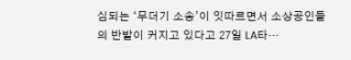심되는 ‘무더기 소송’이 잇따르면서 소상공인들의 반발이 커지고 있다고 27일 LA타…